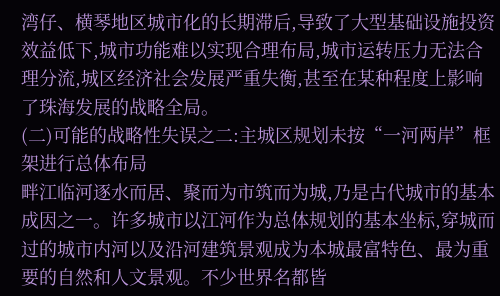湾仔、横琴地区城市化的长期滞后,导致了大型基础设施投资效益低下,城市功能难以实现合理布局,城市运转压力无法合理分流,城区经济社会发展严重失衡,甚至在某种程度上影响了珠海发展的战略全局。
(二)可能的战略性失误之二:主城区规划未按“一河两岸”框架进行总体布局
畔江临河逐水而居、聚而为市筑而为城,乃是古代城市的基本成因之一。许多城市以江河作为总体规划的基本坐标,穿城而过的城市内河以及沿河建筑景观成为本城最富特色、最为重要的自然和人文景观。不少世界名都皆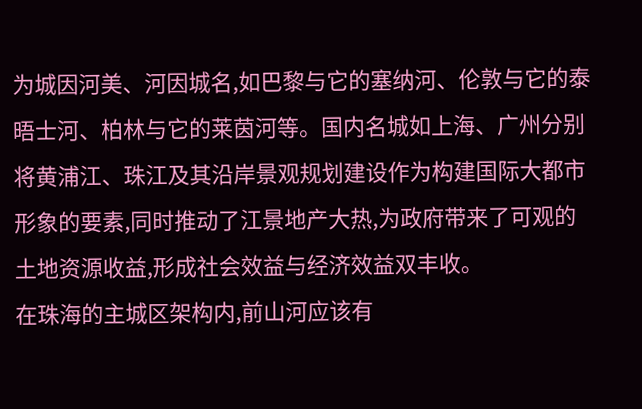为城因河美、河因城名,如巴黎与它的塞纳河、伦敦与它的泰晤士河、柏林与它的莱茵河等。国内名城如上海、广州分别将黄浦江、珠江及其沿岸景观规划建设作为构建国际大都市形象的要素,同时推动了江景地产大热,为政府带来了可观的土地资源收益,形成社会效益与经济效益双丰收。
在珠海的主城区架构内,前山河应该有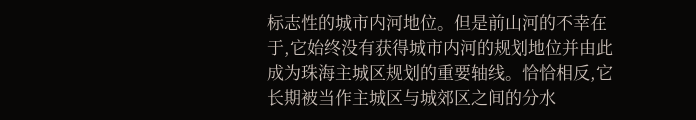标志性的城市内河地位。但是前山河的不幸在于,它始终没有获得城市内河的规划地位并由此成为珠海主城区规划的重要轴线。恰恰相反,它长期被当作主城区与城郊区之间的分水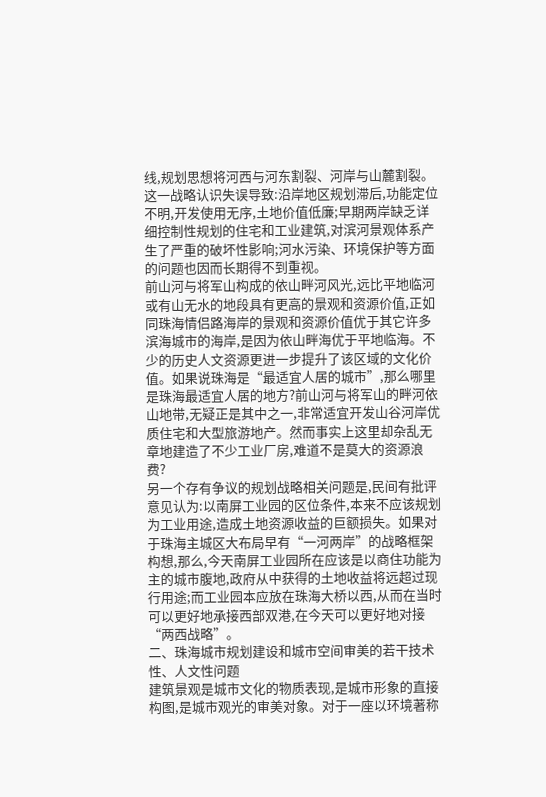线,规划思想将河西与河东割裂、河岸与山麓割裂。这一战略认识失误导致:沿岸地区规划滞后,功能定位不明,开发使用无序,土地价值低廉;早期两岸缺乏详细控制性规划的住宅和工业建筑,对滨河景观体系产生了严重的破坏性影响;河水污染、环境保护等方面的问题也因而长期得不到重视。
前山河与将军山构成的依山畔河风光,远比平地临河或有山无水的地段具有更高的景观和资源价值,正如同珠海情侣路海岸的景观和资源价值优于其它许多滨海城市的海岸,是因为依山畔海优于平地临海。不少的历史人文资源更进一步提升了该区域的文化价值。如果说珠海是“最适宜人居的城市”,那么哪里是珠海最适宜人居的地方?前山河与将军山的畔河依山地带,无疑正是其中之一,非常适宜开发山谷河岸优质住宅和大型旅游地产。然而事实上这里却杂乱无章地建造了不少工业厂房,难道不是莫大的资源浪费?
另一个存有争议的规划战略相关问题是,民间有批评意见认为:以南屏工业园的区位条件,本来不应该规划为工业用途,造成土地资源收益的巨额损失。如果对于珠海主城区大布局早有“一河两岸”的战略框架构想,那么,今天南屏工业园所在应该是以商住功能为主的城市腹地,政府从中获得的土地收益将远超过现行用途;而工业园本应放在珠海大桥以西,从而在当时可以更好地承接西部双港,在今天可以更好地对接“两西战略”。
二、珠海城市规划建设和城市空间审美的若干技术性、人文性问题
建筑景观是城市文化的物质表现,是城市形象的直接构图,是城市观光的审美对象。对于一座以环境著称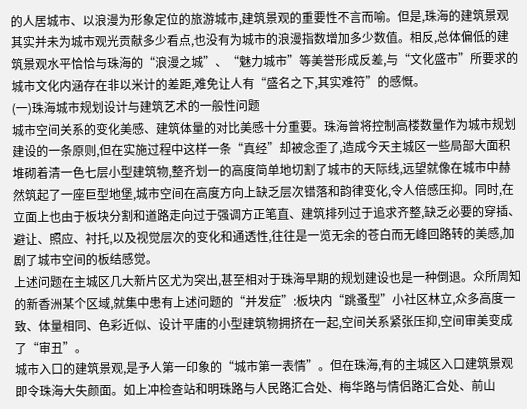的人居城市、以浪漫为形象定位的旅游城市,建筑景观的重要性不言而喻。但是,珠海的建筑景观其实并未为城市观光贡献多少看点,也没有为城市的浪漫指数增加多少数值。相反,总体偏低的建筑景观水平恰恰与珠海的“浪漫之城”、“魅力城市”等美誉形成反差,与“文化盛市”所要求的城市文化内涵存在非以米计的差距,难免让人有“盛名之下,其实难符”的感慨。
(一)珠海城市规划设计与建筑艺术的一般性问题
城市空间关系的变化美感、建筑体量的对比美感十分重要。珠海曾将控制高楼数量作为城市规划建设的一条原则,但在实施过程中这样一条“真经”却被念歪了,造成今天主城区一些局部大面积堆砌着清一色七层小型建筑物,整齐划一的高度简单地切割了城市的天际线,远望就像在城市中赫然筑起了一座巨型地堡,城市空间在高度方向上缺乏层次错落和韵律变化,令人倍感压抑。同时,在立面上也由于板块分割和道路走向过于强调方正笔直、建筑排列过于追求齐整,缺乏必要的穿插、避让、照应、衬托,以及视觉层次的变化和通透性,往往是一览无余的苍白而无峰回路转的美感,加剧了城市空间的板结感觉。
上述问题在主城区几大新片区尤为突出,甚至相对于珠海早期的规划建设也是一种倒退。众所周知的新香洲某个区域,就集中患有上述问题的“并发症”:板块内“跳蚤型”小社区林立,众多高度一致、体量相同、色彩近似、设计平庸的小型建筑物拥挤在一起,空间关系紧张压抑,空间审美变成了“审丑”。
城市入口的建筑景观,是予人第一印象的“城市第一表情”。但在珠海,有的主城区入口建筑景观即令珠海大失颜面。如上冲检查站和明珠路与人民路汇合处、梅华路与情侣路汇合处、前山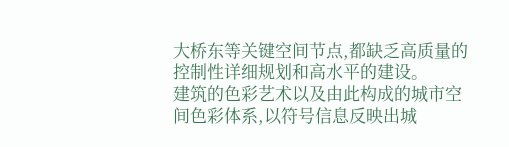大桥东等关键空间节点,都缺乏高质量的控制性详细规划和高水平的建设。
建筑的色彩艺术以及由此构成的城市空间色彩体系,以符号信息反映出城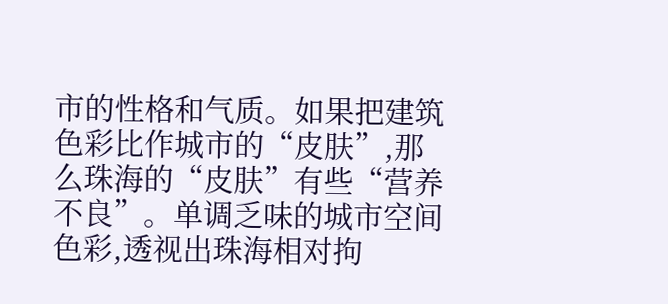市的性格和气质。如果把建筑色彩比作城市的“皮肤”,那么珠海的“皮肤”有些“营养不良”。单调乏味的城市空间色彩,透视出珠海相对拘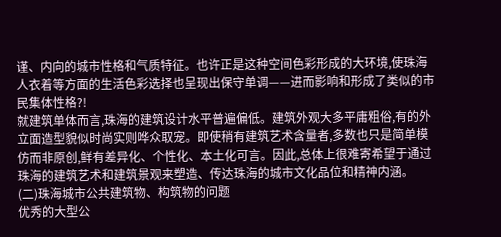谨、内向的城市性格和气质特征。也许正是这种空间色彩形成的大环境,使珠海人衣着等方面的生活色彩选择也呈现出保守单调——进而影响和形成了类似的市民集体性格?!
就建筑单体而言,珠海的建筑设计水平普遍偏低。建筑外观大多平庸粗俗,有的外立面造型貌似时尚实则哗众取宠。即使稍有建筑艺术含量者,多数也只是简单模仿而非原创,鲜有差异化、个性化、本土化可言。因此,总体上很难寄希望于通过珠海的建筑艺术和建筑景观来塑造、传达珠海的城市文化品位和精神内涵。
(二)珠海城市公共建筑物、构筑物的问题
优秀的大型公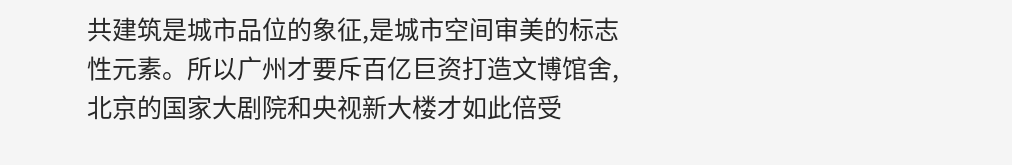共建筑是城市品位的象征,是城市空间审美的标志性元素。所以广州才要斥百亿巨资打造文博馆舍,北京的国家大剧院和央视新大楼才如此倍受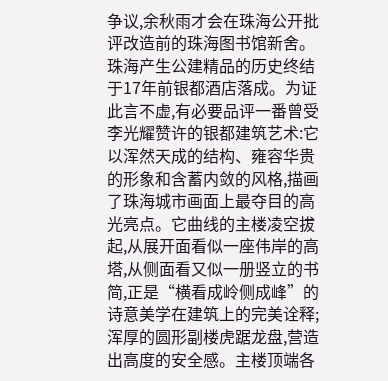争议,余秋雨才会在珠海公开批评改造前的珠海图书馆新舍。
珠海产生公建精品的历史终结于17年前银都酒店落成。为证此言不虚,有必要品评一番曾受李光耀赞许的银都建筑艺术:它以浑然天成的结构、雍容华贵的形象和含蓄内敛的风格,描画了珠海城市画面上最夺目的高光亮点。它曲线的主楼凌空拔起,从展开面看似一座伟岸的高塔,从侧面看又似一册竖立的书简,正是“横看成岭侧成峰”的诗意美学在建筑上的完美诠释;浑厚的圆形副楼虎踞龙盘,营造出高度的安全感。主楼顶端各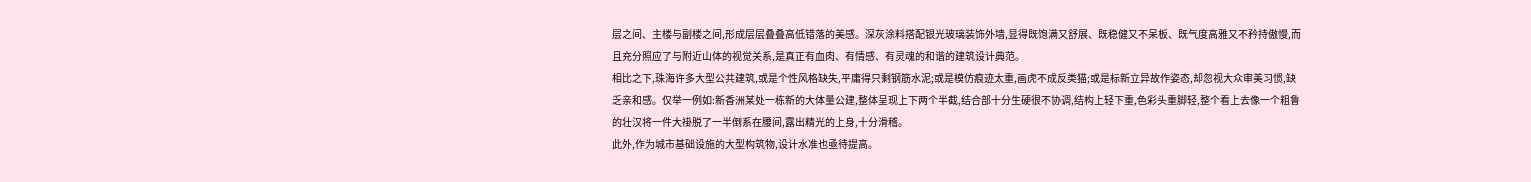层之间、主楼与副楼之间,形成层层叠叠高低错落的美感。深灰涂料搭配银光玻璃装饰外墙,显得既饱满又舒展、既稳健又不呆板、既气度高雅又不矜持傲慢,而且充分照应了与附近山体的视觉关系,是真正有血肉、有情感、有灵魂的和谐的建筑设计典范。
相比之下,珠海许多大型公共建筑,或是个性风格缺失,平庸得只剩钢筋水泥;或是模仿痕迹太重,画虎不成反类猫;或是标新立异故作姿态,却忽视大众审美习惯,缺乏亲和感。仅举一例如:新香洲某处一栋新的大体量公建,整体呈现上下两个半截,结合部十分生硬很不协调,结构上轻下重,色彩头重脚轻,整个看上去像一个粗鲁的壮汉将一件大褂脱了一半倒系在腰间,露出精光的上身,十分滑稽。
此外,作为城市基础设施的大型构筑物,设计水准也亟待提高。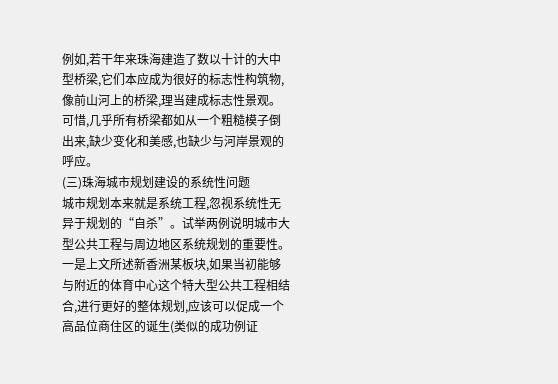例如,若干年来珠海建造了数以十计的大中型桥梁,它们本应成为很好的标志性构筑物,像前山河上的桥梁,理当建成标志性景观。可惜,几乎所有桥梁都如从一个粗糙模子倒出来,缺少变化和美感,也缺少与河岸景观的呼应。
(三)珠海城市规划建设的系统性问题
城市规划本来就是系统工程,忽视系统性无异于规划的“自杀”。试举两例说明城市大型公共工程与周边地区系统规划的重要性。
一是上文所述新香洲某板块,如果当初能够与附近的体育中心这个特大型公共工程相结合,进行更好的整体规划,应该可以促成一个高品位商住区的诞生(类似的成功例证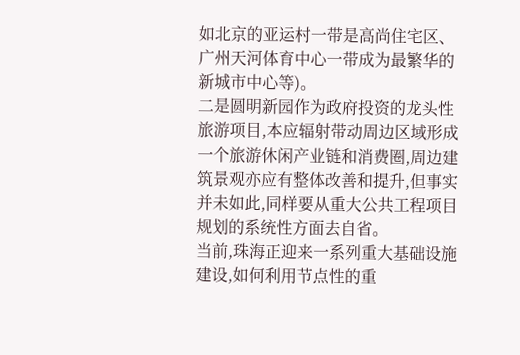如北京的亚运村一带是高尚住宅区、广州天河体育中心一带成为最繁华的新城市中心等)。
二是圆明新园作为政府投资的龙头性旅游项目,本应辐射带动周边区域形成一个旅游休闲产业链和消费圈,周边建筑景观亦应有整体改善和提升,但事实并未如此,同样要从重大公共工程项目规划的系统性方面去自省。
当前,珠海正迎来一系列重大基础设施建设,如何利用节点性的重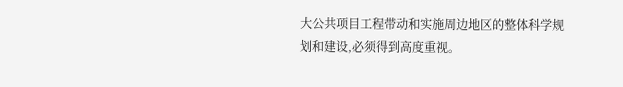大公共项目工程带动和实施周边地区的整体科学规划和建设,必须得到高度重视。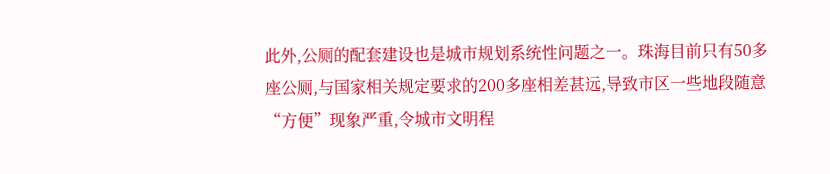此外,公厕的配套建设也是城市规划系统性问题之一。珠海目前只有50多座公厕,与国家相关规定要求的200多座相差甚远,导致市区一些地段随意“方便”现象严重,令城市文明程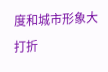度和城市形象大打折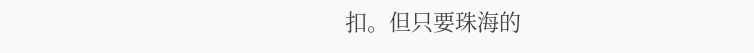扣。但只要珠海的